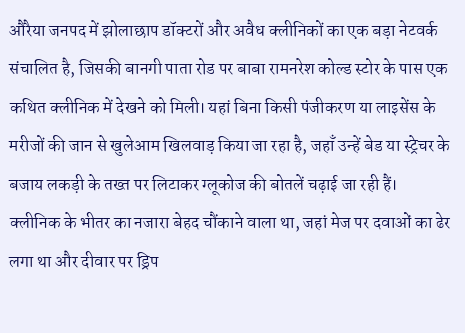औरैया जनपद में झोलाछाप डॉक्टरों और अवैध क्लीनिकों का एक बड़ा नेटवर्क संचालित है, जिसकी बानगी पाता रोड पर बाबा रामनरेश कोल्ड स्टोर के पास एक कथित क्लीनिक में देखने को मिली। यहां बिना किसी पंजीकरण या लाइसेंस के मरीजों की जान से खुलेआम खिलवाड़ किया जा रहा है, जहाँ उन्हें बेड या स्ट्रेचर के बजाय लकड़ी के तख्त पर लिटाकर ग्लूकोज की बोतलें चढ़ाई जा रही हैं। क्लीनिक के भीतर का नजारा बेहद चौंकाने वाला था, जहां मेज पर दवाओं का ढेर लगा था और दीवार पर ड्रिप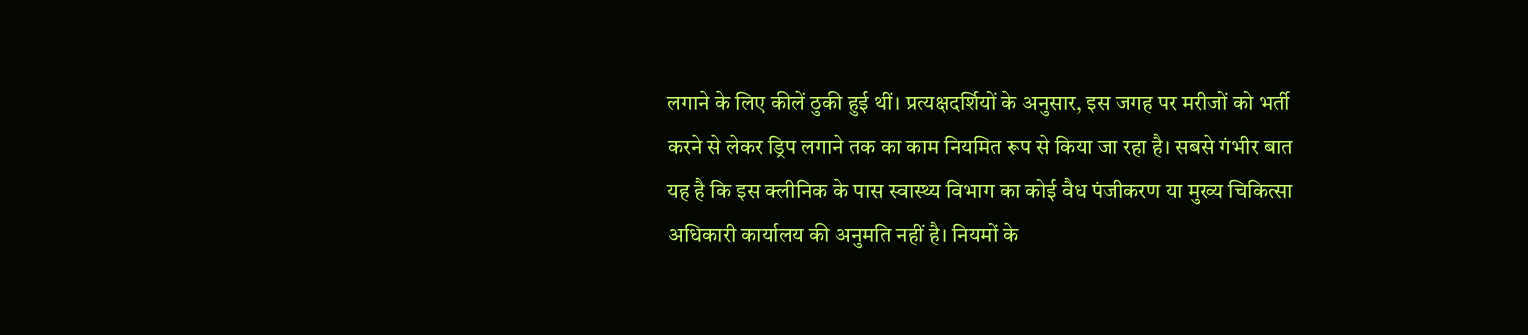लगाने के लिए कीलें ठुकी हुई थीं। प्रत्यक्षदर्शियों के अनुसार, इस जगह पर मरीजों को भर्ती करने से लेकर ड्रिप लगाने तक का काम नियमित रूप से किया जा रहा है। सबसे गंभीर बात यह है कि इस क्लीनिक के पास स्वास्थ्य विभाग का कोई वैध पंजीकरण या मुख्य चिकित्सा अधिकारी कार्यालय की अनुमति नहीं है। नियमों के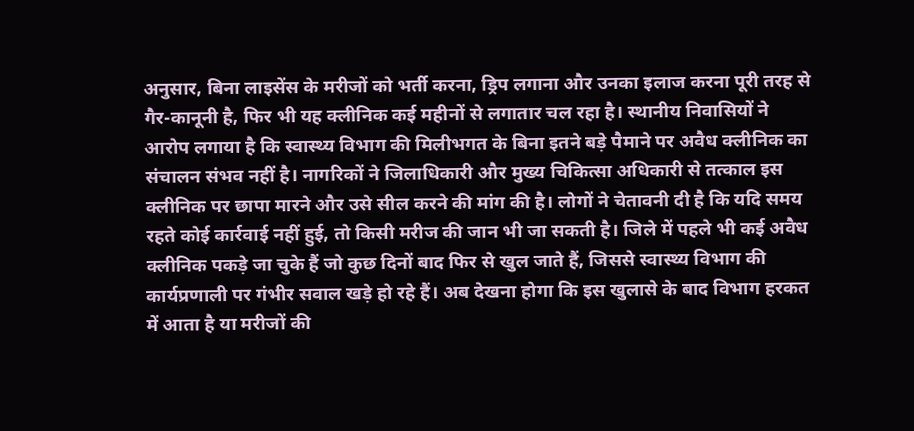अनुसार, बिना लाइसेंस के मरीजों को भर्ती करना, ड्रिप लगाना और उनका इलाज करना पूरी तरह से गैर-कानूनी है, फिर भी यह क्लीनिक कई महीनों से लगातार चल रहा है। स्थानीय निवासियों ने आरोप लगाया है कि स्वास्थ्य विभाग की मिलीभगत के बिना इतने बड़े पैमाने पर अवैध क्लीनिक का संचालन संभव नहीं है। नागरिकों ने जिलाधिकारी और मुख्य चिकित्सा अधिकारी से तत्काल इस क्लीनिक पर छापा मारने और उसे सील करने की मांग की है। लोगों ने चेतावनी दी है कि यदि समय रहते कोई कार्रवाई नहीं हुई, तो किसी मरीज की जान भी जा सकती है। जिले में पहले भी कई अवैध क्लीनिक पकड़े जा चुके हैं जो कुछ दिनों बाद फिर से खुल जाते हैं, जिससे स्वास्थ्य विभाग की कार्यप्रणाली पर गंभीर सवाल खड़े हो रहे हैं। अब देखना होगा कि इस खुलासे के बाद विभाग हरकत में आता है या मरीजों की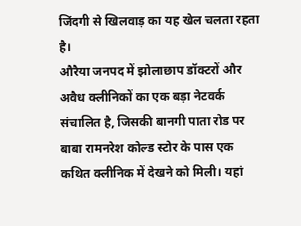जिंदगी से खिलवाड़ का यह खेल चलता रहता है।
औरैया जनपद में झोलाछाप डॉक्टरों और अवैध क्लीनिकों का एक बड़ा नेटवर्क संचालित है, जिसकी बानगी पाता रोड पर बाबा रामनरेश कोल्ड स्टोर के पास एक कथित क्लीनिक में देखने को मिली। यहां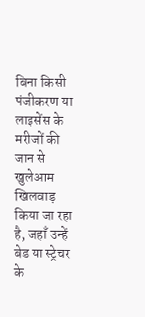बिना किसी पंजीकरण या लाइसेंस के मरीजों की जान से खुलेआम खिलवाड़ किया जा रहा है, जहाँ उन्हें बेड या स्ट्रेचर के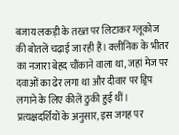बजाय लकड़ी के तख्त पर लिटाकर ग्लूकोज की बोतलें चढ़ाई जा रही हैं। क्लीनिक के भीतर का नजारा बेहद चौंकाने वाला था, जहां मेज पर दवाओं का ढेर लगा था और दीवार पर ड्रिप लगाने के लिए कीलें ठुकी हुई थीं। प्रत्यक्षदर्शियों के अनुसार, इस जगह पर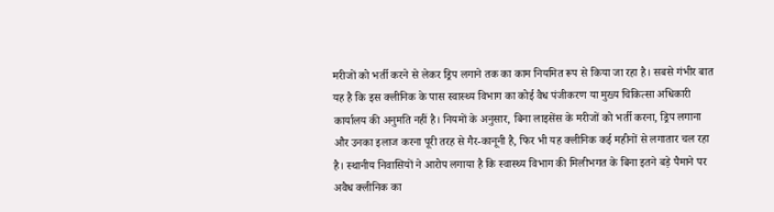मरीजों को भर्ती करने से लेकर ड्रिप लगाने तक का काम नियमित रूप से किया जा रहा है। सबसे गंभीर बात यह है कि इस क्लीनिक के पास स्वास्थ्य विभाग का कोई वैध पंजीकरण या मुख्य चिकित्सा अधिकारी कार्यालय की अनुमति नहीं है। नियमों के अनुसार, बिना लाइसेंस के मरीजों को भर्ती करना, ड्रिप लगाना और उनका इलाज करना पूरी तरह से गैर-कानूनी है, फिर भी यह क्लीनिक कई महीनों से लगातार चल रहा है। स्थानीय निवासियों ने आरोप लगाया है कि स्वास्थ्य विभाग की मिलीभगत के बिना इतने बड़े पैमाने पर अवैध क्लीनिक का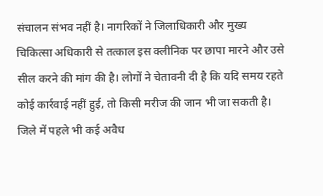संचालन संभव नहीं है। नागरिकों ने जिलाधिकारी और मुख्य चिकित्सा अधिकारी से तत्काल इस क्लीनिक पर छापा मारने और उसे सील करने की मांग की है। लोगों ने चेतावनी दी है कि यदि समय रहते कोई कार्रवाई नहीं हुई, तो किसी मरीज की जान भी जा सकती है। जिले में पहले भी कई अवैध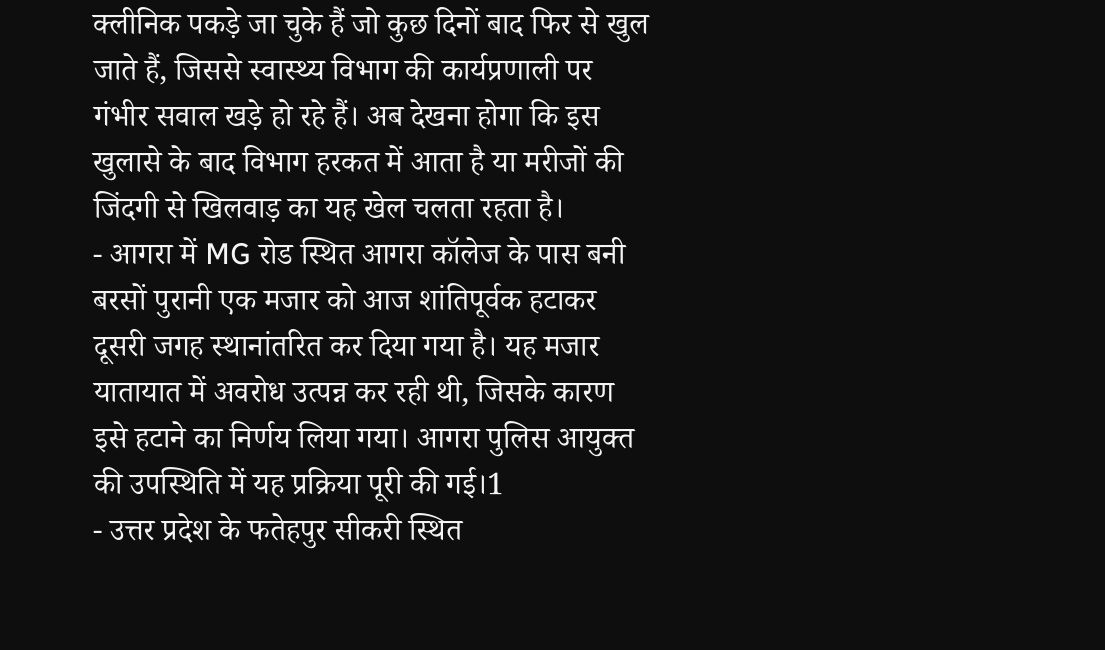क्लीनिक पकड़े जा चुके हैं जो कुछ दिनों बाद फिर से खुल जाते हैं, जिससे स्वास्थ्य विभाग की कार्यप्रणाली पर गंभीर सवाल खड़े हो रहे हैं। अब देखना होगा कि इस खुलासे के बाद विभाग हरकत में आता है या मरीजों की जिंदगी से खिलवाड़ का यह खेल चलता रहता है।
- आगरा में MG रोड स्थित आगरा कॉलेज के पास बनी बरसों पुरानी एक मजार को आज शांतिपूर्वक हटाकर दूसरी जगह स्थानांतरित कर दिया गया है। यह मजार यातायात में अवरोध उत्पन्न कर रही थी, जिसके कारण इसे हटाने का निर्णय लिया गया। आगरा पुलिस आयुक्त की उपस्थिति में यह प्रक्रिया पूरी की गई।1
- उत्तर प्रदेश के फतेहपुर सीकरी स्थित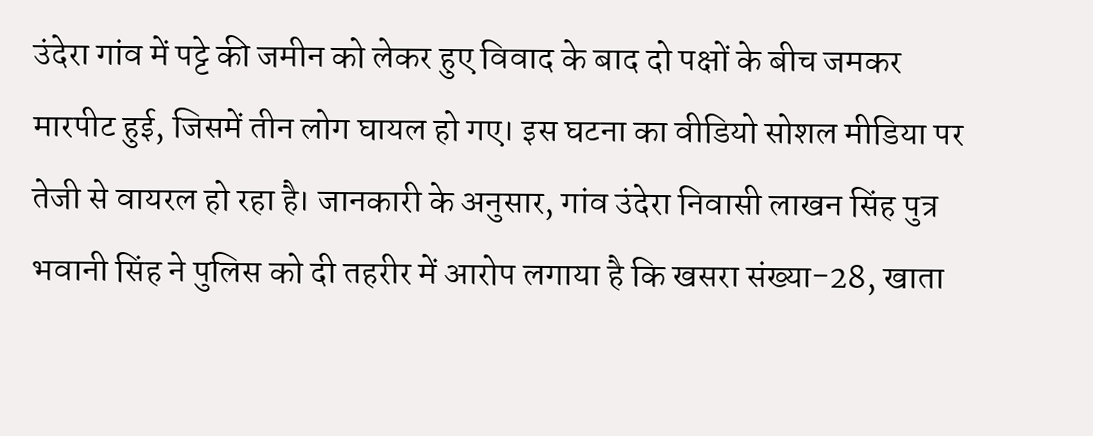उंदेरा गांव में पट्टे की जमीन को लेकर हुए विवाद के बाद दो पक्षों के बीच जमकर मारपीट हुई, जिसमें तीन लोग घायल हो गए। इस घटना का वीडियो सोशल मीडिया पर तेजी से वायरल हो रहा है। जानकारी के अनुसार, गांव उंदेरा निवासी लाखन सिंह पुत्र भवानी सिंह ने पुलिस को दी तहरीर में आरोप लगाया है कि खसरा संख्या-28, खाता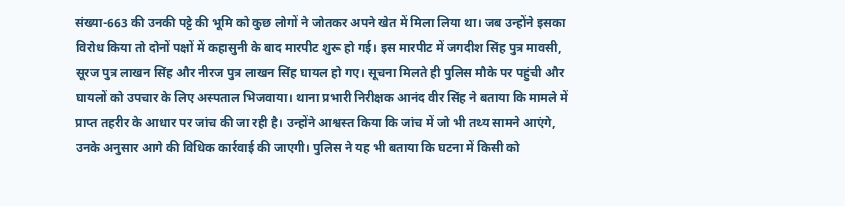संख्या-663 की उनकी पट्टे की भूमि को कुछ लोगों ने जोतकर अपने खेत में मिला लिया था। जब उन्होंने इसका विरोध किया तो दोनों पक्षों में कहासुनी के बाद मारपीट शुरू हो गई। इस मारपीट में जगदीश सिंह पुत्र मावसी, सूरज पुत्र लाखन सिंह और नीरज पुत्र लाखन सिंह घायल हो गए। सूचना मिलते ही पुलिस मौके पर पहुंची और घायलों को उपचार के लिए अस्पताल भिजवाया। थाना प्रभारी निरीक्षक आनंद वीर सिंह ने बताया कि मामले में प्राप्त तहरीर के आधार पर जांच की जा रही है। उन्होंने आश्वस्त किया कि जांच में जो भी तथ्य सामने आएंगे, उनके अनुसार आगे की विधिक कार्रवाई की जाएगी। पुलिस ने यह भी बताया कि घटना में किसी को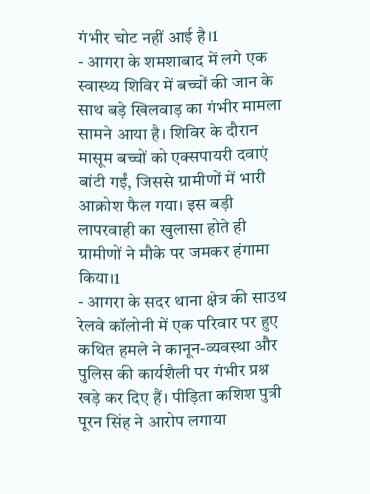गंभीर चोट नहीं आई है।1
- आगरा के शमशाबाद में लगे एक स्वास्थ्य शिविर में बच्चों की जान के साथ बड़े खिलवाड़ का गंभीर मामला सामने आया है। शिविर के दौरान मासूम बच्चों को एक्सपायरी दवाएं बांटी गईं, जिससे ग्रामीणों में भारी आक्रोश फैल गया। इस बड़ी लापरवाही का खुलासा होते ही ग्रामीणों ने मौके पर जमकर हंगामा किया।1
- आगरा के सदर थाना क्षेत्र की साउथ रेलवे कॉलोनी में एक परिवार पर हुए कथित हमले ने कानून-व्यवस्था और पुलिस की कार्यशैली पर गंभीर प्रश्न खड़े कर दिए हैं। पीड़िता कशिश पुत्री पूरन सिंह ने आरोप लगाया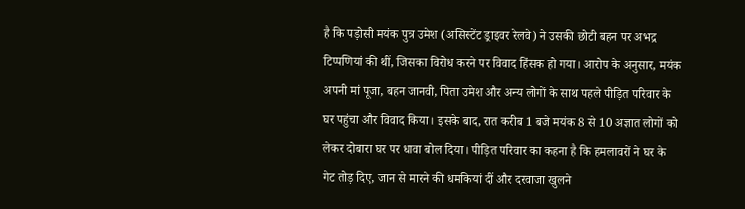है कि पड़ोसी मयंक पुत्र उमेश (असिस्टेंट ड्राइवर रेलवे) ने उसकी छोटी बहन पर अभद्र टिप्पणियां की थीं, जिसका विरोध करने पर विवाद हिंसक हो गया। आरोप के अनुसार, मयंक अपनी मां पूजा, बहन जानवी, पिता उमेश और अन्य लोगों के साथ पहले पीड़ित परिवार के घर पहुंचा और विवाद किया। इसके बाद, रात करीब 1 बजे मयंक 8 से 10 अज्ञात लोगों को लेकर दोबारा घर पर धावा बोल दिया। पीड़ित परिवार का कहना है कि हमलावरों ने घर के गेट तोड़ दिए, जान से मारने की धमकियां दीं और दरवाजा खुलने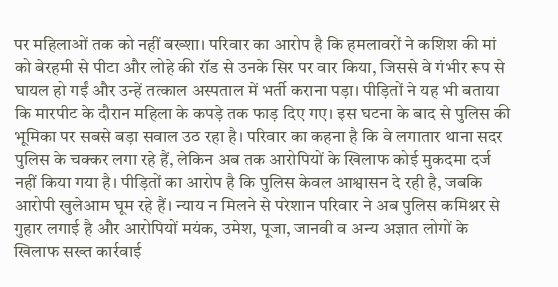पर महिलाओं तक को नहीं बख्शा। परिवार का आरोप है कि हमलावरों ने कशिश की मां को बेरहमी से पीटा और लोहे की रॉड से उनके सिर पर वार किया, जिससे वे गंभीर रूप से घायल हो गईं और उन्हें तत्काल अस्पताल में भर्ती कराना पड़ा। पीड़ितों ने यह भी बताया कि मारपीट के दौरान महिला के कपड़े तक फाड़ दिए गए। इस घटना के बाद से पुलिस की भूमिका पर सबसे बड़ा सवाल उठ रहा है। परिवार का कहना है कि वे लगातार थाना सदर पुलिस के चक्कर लगा रहे हैं, लेकिन अब तक आरोपियों के खिलाफ कोई मुकदमा दर्ज नहीं किया गया है। पीड़ितों का आरोप है कि पुलिस केवल आश्वासन दे रही है, जबकि आरोपी खुलेआम घूम रहे हैं। न्याय न मिलने से परेशान परिवार ने अब पुलिस कमिश्नर से गुहार लगाई है और आरोपियों मयंक, उमेश, पूजा, जानवी व अन्य अज्ञात लोगों के खिलाफ सख्त कार्रवाई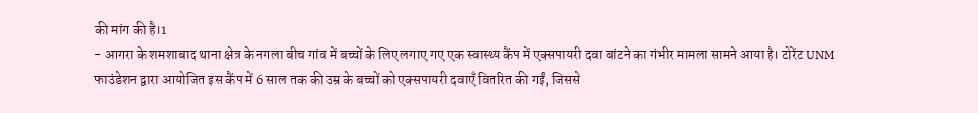की मांग की है।1
- आगरा के शमशाबाद थाना क्षेत्र के नगला बीच गांव में बच्चों के लिए लगाए गए एक स्वास्थ्य कैंप में एक्सपायरी दवा बांटने का गंभीर मामला सामने आया है। टोरेंट UNM फाउंडेशन द्वारा आयोजित इस कैंप में 6 साल तक की उम्र के बच्चों को एक्सपायरी दवाएँ वितरित की गईं, जिससे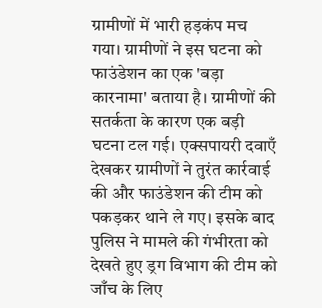ग्रामीणों में भारी हड़कंप मच गया। ग्रामीणों ने इस घटना को फाउंडेशन का एक 'बड़ा कारनामा' बताया है। ग्रामीणों की सतर्कता के कारण एक बड़ी घटना टल गई। एक्सपायरी दवाएँ देखकर ग्रामीणों ने तुरंत कार्रवाई की और फाउंडेशन की टीम को पकड़कर थाने ले गए। इसके बाद पुलिस ने मामले की गंभीरता को देखते हुए ड्रग विभाग की टीम को जाँच के लिए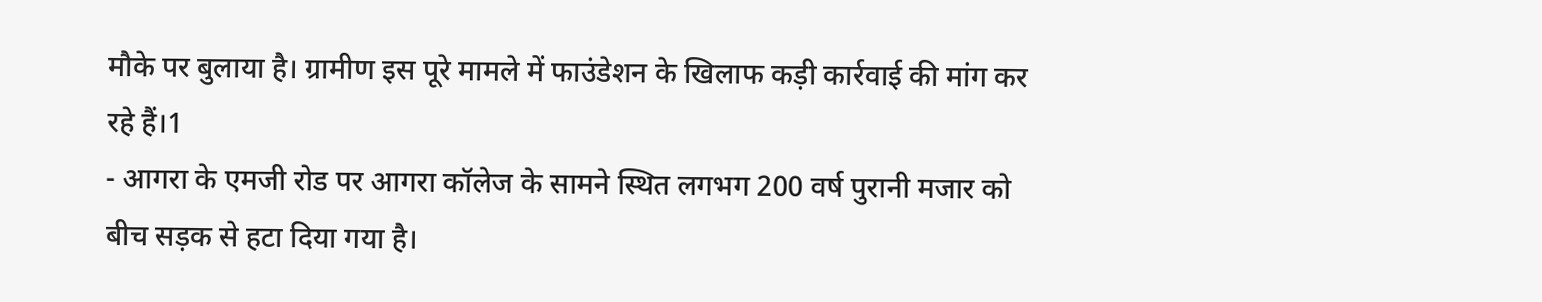मौके पर बुलाया है। ग्रामीण इस पूरे मामले में फाउंडेशन के खिलाफ कड़ी कार्रवाई की मांग कर रहे हैं।1
- आगरा के एमजी रोड पर आगरा कॉलेज के सामने स्थित लगभग 200 वर्ष पुरानी मजार को बीच सड़क से हटा दिया गया है।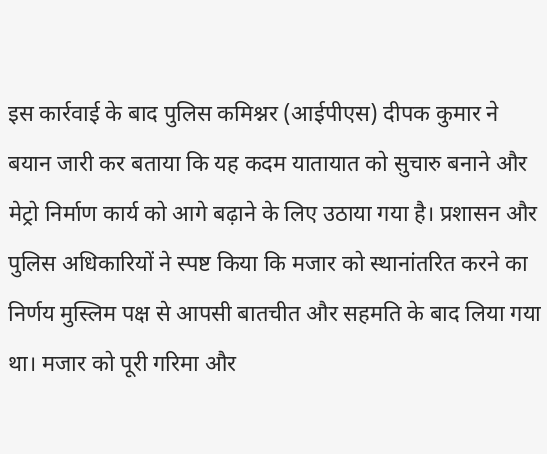इस कार्रवाई के बाद पुलिस कमिश्नर (आईपीएस) दीपक कुमार ने बयान जारी कर बताया कि यह कदम यातायात को सुचारु बनाने और मेट्रो निर्माण कार्य को आगे बढ़ाने के लिए उठाया गया है। प्रशासन और पुलिस अधिकारियों ने स्पष्ट किया कि मजार को स्थानांतरित करने का निर्णय मुस्लिम पक्ष से आपसी बातचीत और सहमति के बाद लिया गया था। मजार को पूरी गरिमा और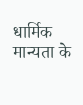धार्मिक मान्यता के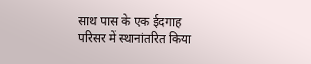साथ पास के एक ईदगाह परिसर में स्थानांतरित किया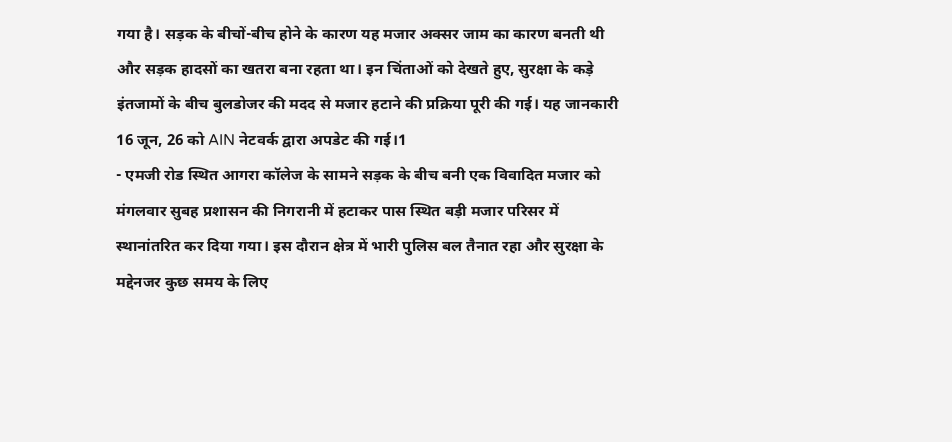गया है। सड़क के बीचों-बीच होने के कारण यह मजार अक्सर जाम का कारण बनती थी और सड़क हादसों का खतरा बना रहता था। इन चिंताओं को देखते हुए, सुरक्षा के कड़े इंतजामों के बीच बुलडोजर की मदद से मजार हटाने की प्रक्रिया पूरी की गई। यह जानकारी 16 जून, 26 को AIN नेटवर्क द्वारा अपडेट की गई।1
- एमजी रोड स्थित आगरा कॉलेज के सामने सड़क के बीच बनी एक विवादित मजार को मंगलवार सुबह प्रशासन की निगरानी में हटाकर पास स्थित बड़ी मजार परिसर में स्थानांतरित कर दिया गया। इस दौरान क्षेत्र में भारी पुलिस बल तैनात रहा और सुरक्षा के मद्देनजर कुछ समय के लिए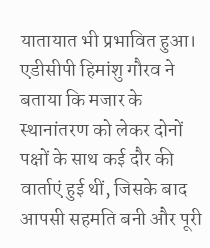यातायात भी प्रभावित हुआ। एडीसीपी हिमांशु गौरव ने बताया कि मजार के स्थानांतरण को लेकर दोनों पक्षों के साथ कई दौर की वार्ताएं हुई थीं, जिसके बाद आपसी सहमति बनी और पूरी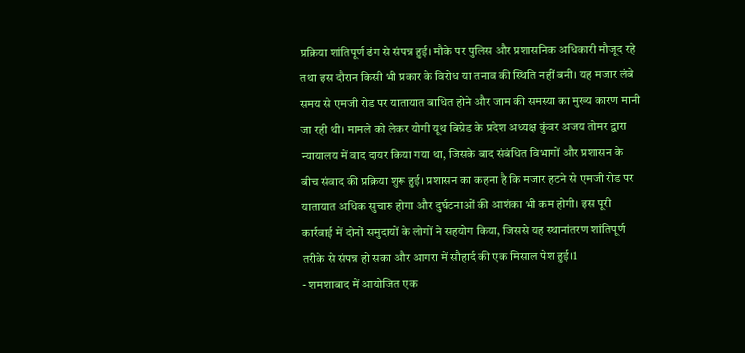प्रक्रिया शांतिपूर्ण ढंग से संपन्न हुई। मौके पर पुलिस और प्रशासनिक अधिकारी मौजूद रहे तथा इस दौरान किसी भी प्रकार के विरोध या तनाव की स्थिति नहीं बनी। यह मजार लंबे समय से एमजी रोड पर यातायात बाधित होने और जाम की समस्या का मुख्य कारण मानी जा रही थी। मामले को लेकर योगी यूथ बिग्रेड के प्रदेश अध्यक्ष कुंवर अजय तोमर द्वारा न्यायालय में वाद दायर किया गया था, जिसके बाद संबंधित विभागों और प्रशासन के बीच संवाद की प्रक्रिया शुरू हुई। प्रशासन का कहना है कि मजार हटने से एमजी रोड पर यातायात अधिक सुचारु होगा और दुर्घटनाओं की आशंका भी कम होगी। इस पूरी कार्रवाई में दोनों समुदायों के लोगों ने सहयोग किया, जिससे यह स्थानांतरण शांतिपूर्ण तरीके से संपन्न हो सका और आगरा में सौहार्द की एक मिसाल पेश हुई।1
- शमशाबाद में आयोजित एक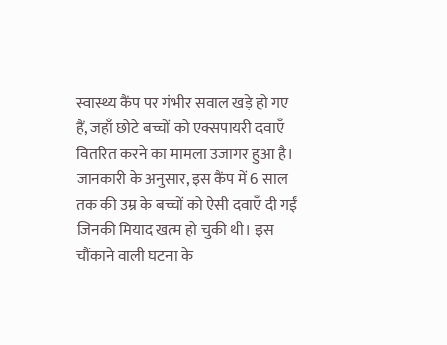स्वास्थ्य कैंप पर गंभीर सवाल खड़े हो गए हैं, जहाँ छोटे बच्चों को एक्सपायरी दवाएँ वितरित करने का मामला उजागर हुआ है। जानकारी के अनुसार, इस कैंप में 6 साल तक की उम्र के बच्चों को ऐसी दवाएँ दी गईं जिनकी मियाद खत्म हो चुकी थी। इस चौंकाने वाली घटना के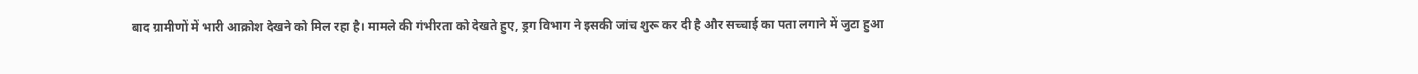बाद ग्रामीणों में भारी आक्रोश देखने को मिल रहा है। मामले की गंभीरता को देखते हुए, ड्रग विभाग ने इसकी जांच शुरू कर दी है और सच्चाई का पता लगाने में जुटा हुआ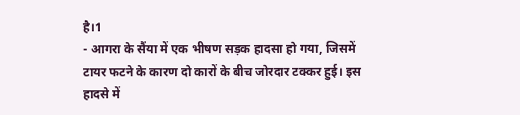है।1
- आगरा के सैंया में एक भीषण सड़क हादसा हो गया, जिसमें टायर फटने के कारण दो कारों के बीच जोरदार टक्कर हुई। इस हादसे में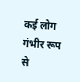कई लोग गंभीर रूप से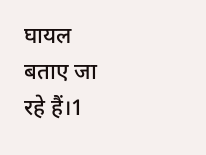घायल बताए जा रहे हैं।1